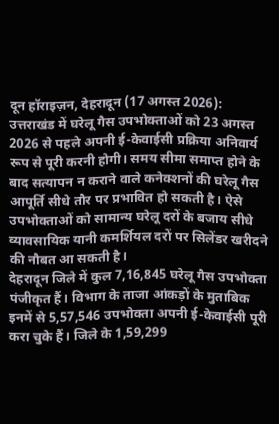दून हॉराइज़न, देहरादून (17 अगस्त 2026): उत्तराखंड में घरेलू गैस उपभोक्ताओं को 23 अगस्त 2026 से पहले अपनी ई-केवाईसी प्रक्रिया अनिवार्य रूप से पूरी करनी होगी। समय सीमा समाप्त होने के बाद सत्यापन न कराने वाले कनेक्शनों की घरेलू गैस आपूर्ति सीधे तौर पर प्रभावित हो सकती है। ऐसे उपभोक्ताओं को सामान्य घरेलू दरों के बजाय सीधे व्यावसायिक यानी कमर्शियल दरों पर सिलेंडर खरीदने की नौबत आ सकती है।
देहरादून जिले में कुल 7,16,845 घरेलू गैस उपभोक्ता पंजीकृत हैं। विभाग के ताजा आंकड़ों के मुताबिक इनमें से 5,57,546 उपभोक्ता अपनी ई-केवाईसी पूरी करा चुके हैं। जिले के 1,59,299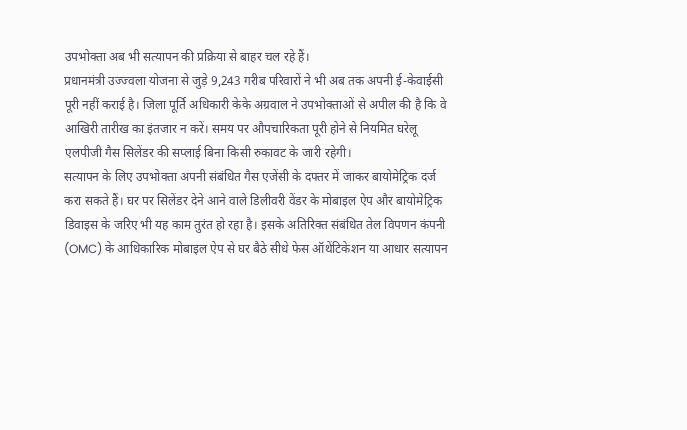उपभोक्ता अब भी सत्यापन की प्रक्रिया से बाहर चल रहे हैं।
प्रधानमंत्री उज्ज्वला योजना से जुड़े 9,243 गरीब परिवारों ने भी अब तक अपनी ई-केवाईसी पूरी नहीं कराई है। जिला पूर्ति अधिकारी केके अग्रवाल ने उपभोक्ताओं से अपील की है कि वे आखिरी तारीख का इंतजार न करें। समय पर औपचारिकता पूरी होने से नियमित घरेलू एलपीजी गैस सिलेंडर की सप्लाई बिना किसी रुकावट के जारी रहेगी।
सत्यापन के लिए उपभोक्ता अपनी संबंधित गैस एजेंसी के दफ्तर में जाकर बायोमेट्रिक दर्ज करा सकते हैं। घर पर सिलेंडर देने आने वाले डिलीवरी वेंडर के मोबाइल ऐप और बायोमेट्रिक डिवाइस के जरिए भी यह काम तुरंत हो रहा है। इसके अतिरिक्त संबंधित तेल विपणन कंपनी (OMC) के आधिकारिक मोबाइल ऐप से घर बैठे सीधे फेस ऑथेंटिकेशन या आधार सत्यापन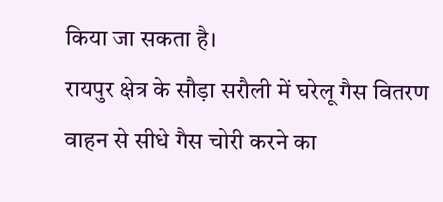किया जा सकता है।
रायपुर क्षेत्र के सौड़ा सरौली में घरेलू गैस वितरण वाहन से सीधे गैस चोरी करने का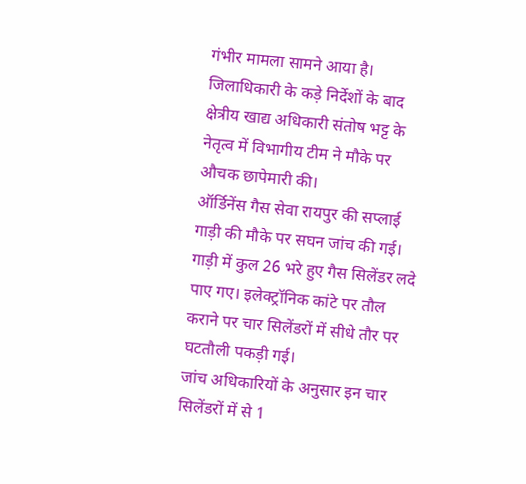गंभीर मामला सामने आया है। जिलाधिकारी के कड़े निर्देशों के बाद क्षेत्रीय खाद्य अधिकारी संतोष भट्ट के नेतृत्व में विभागीय टीम ने मौके पर औचक छापेमारी की।
ऑर्डिनेंस गैस सेवा रायपुर की सप्लाई गाड़ी की मौके पर सघन जांच की गई। गाड़ी में कुल 26 भरे हुए गैस सिलेंडर लदे पाए गए। इलेक्ट्रॉनिक कांटे पर तौल कराने पर चार सिलेंडरों में सीधे तौर पर घटतौली पकड़ी गई।
जांच अधिकारियों के अनुसार इन चार सिलेंडरों में से 1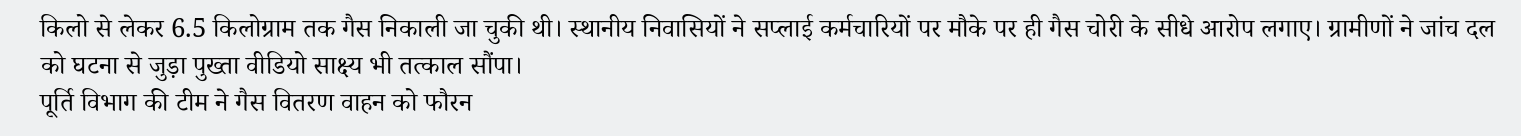किलो से लेकर 6.5 किलोग्राम तक गैस निकाली जा चुकी थी। स्थानीय निवासियों ने सप्लाई कर्मचारियों पर मौके पर ही गैस चोरी के सीधे आरोप लगाए। ग्रामीणों ने जांच दल को घटना से जुड़ा पुख्ता वीडियो साक्ष्य भी तत्काल सौंपा।
पूर्ति विभाग की टीम ने गैस वितरण वाहन को फौरन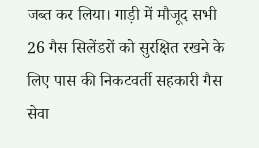जब्त कर लिया। गाड़ी में मौजूद सभी 26 गैस सिलेंडरों को सुरक्षित रखने के लिए पास की निकटवर्ती सहकारी गैस सेवा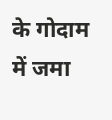के गोदाम में जमा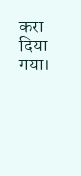करा दिया गया।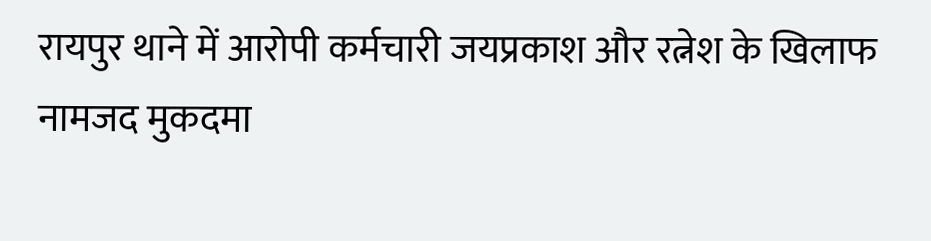रायपुर थाने में आरोपी कर्मचारी जयप्रकाश और रत्नेश के खिलाफ नामजद मुकदमा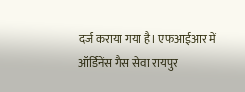दर्ज कराया गया है। एफआईआर में ऑर्डिनेंस गैस सेवा रायपुर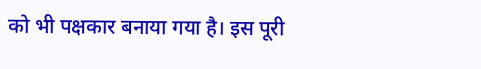को भी पक्षकार बनाया गया है। इस पूरी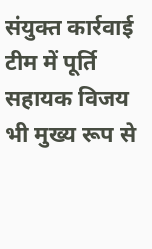संयुक्त कार्रवाई टीम में पूर्ति सहायक विजय भी मुख्य रूप से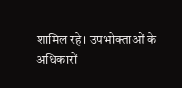शामिल रहे। उपभोक्ताओं के अधिकारों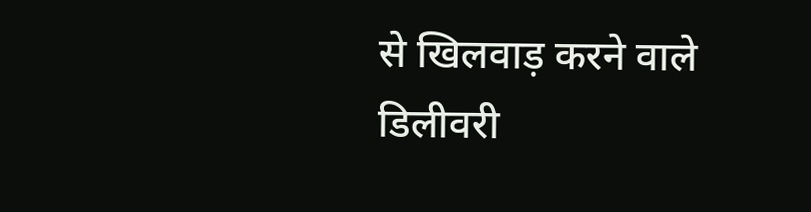से खिलवाड़ करने वाले डिलीवरी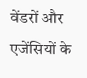वेंडरों और एजेंसियों के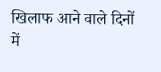खिलाफ आने वाले दिनों में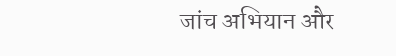जांच अभियान और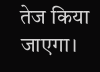तेज किया जाएगा।